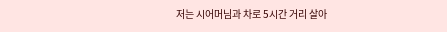저는 시어머님과 차로 5시간 거리 살아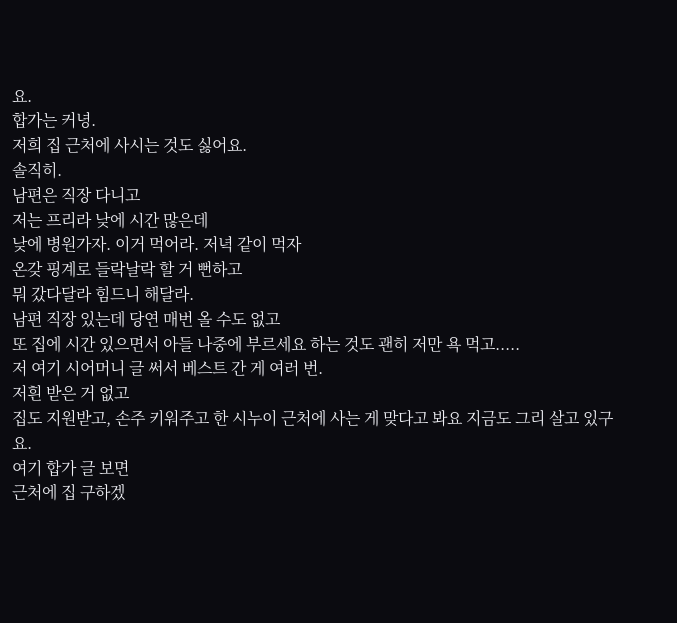요.
합가는 커녕.
저희 집 근처에 사시는 것도 싫어요.
솔직히.
남편은 직장 다니고
저는 프리라 낮에 시간 많은데
낮에 병원가자. 이거 먹어라. 저녁 같이 먹자
온갖 핑계로 들락날락 할 거 뻔하고
뭐 갔다달라 힘드니 해달라.
남편 직장 있는데 당연 매번 올 수도 없고
또 집에 시간 있으면서 아들 나중에 부르세요 하는 것도 괜히 저만 욕 먹고.....
저 여기 시어머니 글 써서 베스트 간 게 여러 번.
저흰 받은 거 없고
집도 지원받고, 손주 키워주고 한 시누이 근처에 사는 게 맞다고 봐요 지금도 그리 살고 있구요.
여기 합가 글 보면
근처에 집 구하겠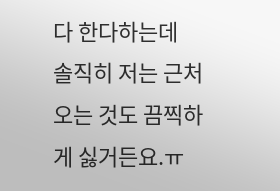다 한다하는데
솔직히 저는 근처 오는 것도 끔찍하게 싫거든요.ㅠ